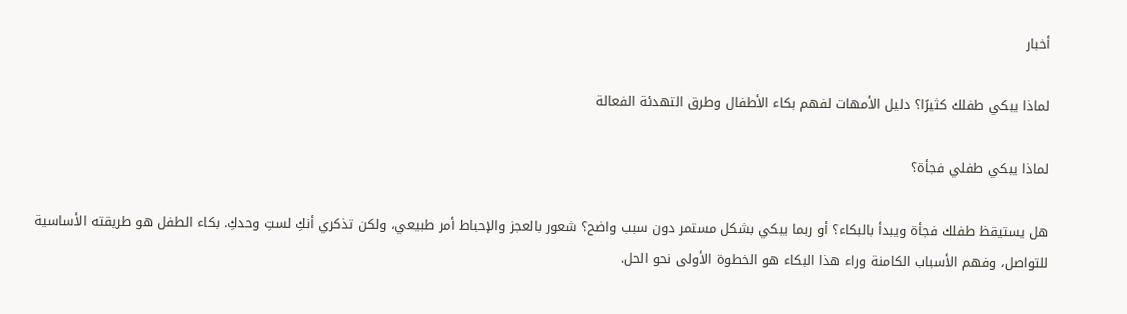أخبار

لماذا يبكي طفلك كثيرًا؟ دليل الأمهات لفهم بكاء الأطفال وطرق التهدئة الفعالة

لماذا يبكي طفلي فجأة؟

هل يستيقظ طفلك فجأة ويبدأ بالبكاء؟ أو ربما يبكي بشكل مستمر دون سبب واضح؟ شعور بالعجز والإحباط أمر طبيعي، ولكن تذكري أنكِ لستِ وحدكِ. بكاء الطفل هو طريقته الأساسية للتواصل، وفهم الأسباب الكامنة وراء هذا البكاء هو الخطوة الأولى نحو الحل.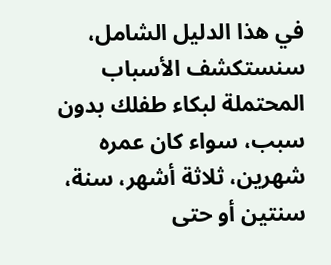في هذا الدليل الشامل، سنستكشف الأسباب المحتملة لبكاء طفلك بدون سبب، سواء كان عمره شهرين، ثلاثة أشهر، سنة، سنتين أو حتى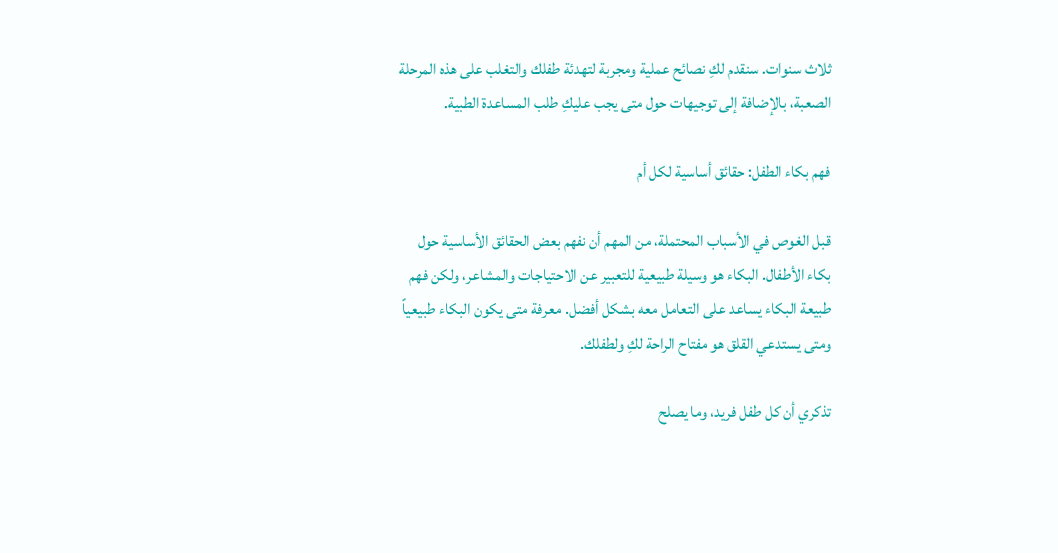ثلاث سنوات. سنقدم لكِ نصائح عملية ومجربة لتهدئة طفلك والتغلب على هذه المرحلة الصعبة، بالإضافة إلى توجيهات حول متى يجب عليكِ طلب المساعدة الطبية.

فهم بكاء الطفل: حقائق أساسية لكل أم

قبل الغوص في الأسباب المحتملة، من المهم أن نفهم بعض الحقائق الأساسية حول بكاء الأطفال. البكاء هو وسيلة طبيعية للتعبير عن الاحتياجات والمشاعر، ولكن فهم طبيعة البكاء يساعد على التعامل معه بشكل أفضل. معرفة متى يكون البكاء طبيعياً ومتى يستدعي القلق هو مفتاح الراحة لكِ ولطفلك.

تذكري أن كل طفل فريد، وما يصلح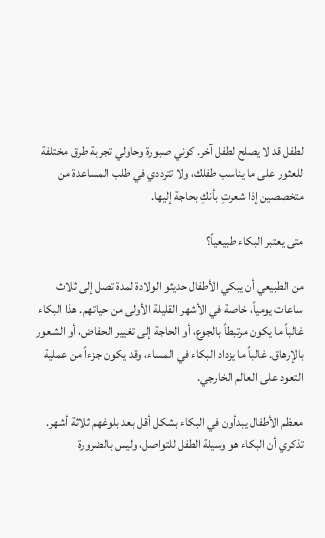لطفل قد لا يصلح لطفل آخر. كوني صبورة وحاولي تجربة طرق مختلفة للعثور على ما يناسب طفلك، ولا تترددي في طلب المساعدة من متخصصين إذا شعرتِ بأنكِ بحاجة إليها.

متى يعتبر البكاء طبيعياً؟

من الطبيعي أن يبكي الأطفال حديثو الولادة لمدة تصل إلى ثلاث ساعات يومياً، خاصة في الأشهر القليلة الأولى من حياتهم. هذا البكاء غالباً ما يكون مرتبطاً بالجوع، أو الحاجة إلى تغيير الحفاض، أو الشعور بالإرهاق. غالباً ما يزداد البكاء في المساء، وقد يكون جزءاً من عملية التعود على العالم الخارجي.

معظم الأطفال يبدأون في البكاء بشكل أقل بعد بلوغهم ثلاثة أشهر. تذكري أن البكاء هو وسيلة الطفل للتواصل، وليس بالضرورة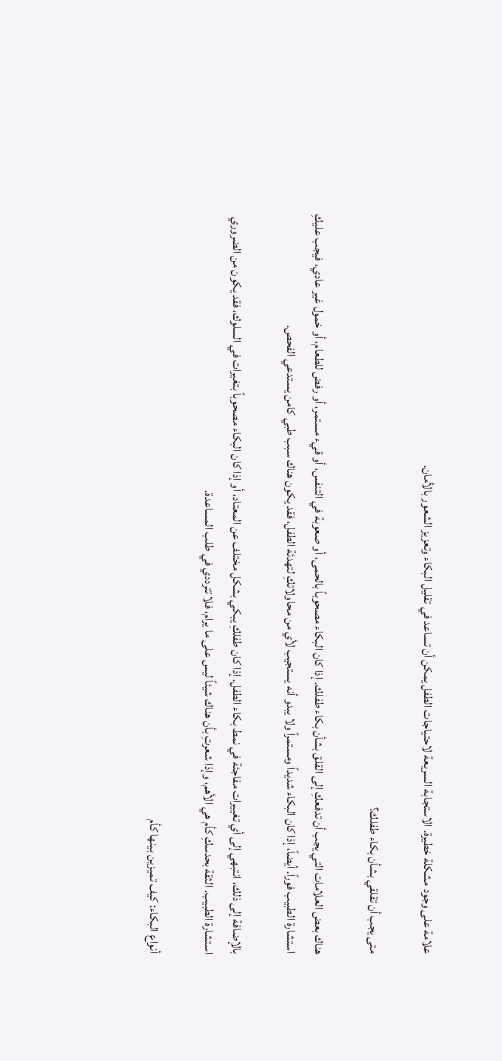علامة على وجود مشكلة خطيرة. الاستجابة السريعة لاحتياجات الطفل يمكن أن تساعد في تقليل البكاء وتعزيز الشعور بالأمان.

متى يجب أن تقلقي بشأن بكاء طفلك؟

هناك بعض العلامات التي يجب أن تدفعكِ إلى القلق بشأن بكاء طفلك. إذا كان البكاء مصحوباً بالحمى، أو صعوبة في التنفس، أو قيء مستمر، أو رفض للطعام، أو خمول غير عادي، فيجب عليكِ استشارة الطبيب فوراً. أيضاً، إذا كان البكاء شديداً ومستمراً ولا يبدو أنه يستجيب لأي من محاولاتكِ لتهدئة الطفل، فقد يكون هناك سبب طبي كامن يستدعي الفحص.

بالإضافة إلى ذلك، انتبهي إلى أي تغييرات مفاجئة في نمط بكاء الطفل. إذا كان طفلكِ يبكي بشكل مختلف عن المعتاد، أو إذا كان البكاء مصحوباً بتغيرات في السلوك، فقد يكون من الضروري استشارة الطبيب. الثقة بحدسكِ كأم هي الأهم، وإذا شعرتِ بأن هناك شيئاً ليس على ما يرام، فلا تترددي في طلب المساعدة.

أنواع البكاء: كيف تميزين بينها كأم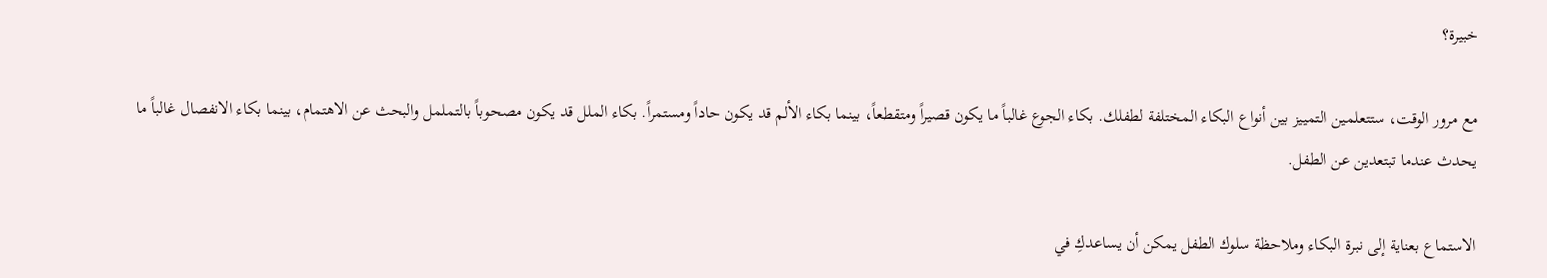خبيرة؟

مع مرور الوقت، ستتعلمين التمييز بين أنواع البكاء المختلفة لطفلك. بكاء الجوع غالباً ما يكون قصيراً ومتقطعاً، بينما بكاء الألم قد يكون حاداً ومستمراً. بكاء الملل قد يكون مصحوباً بالتململ والبحث عن الاهتمام، بينما بكاء الانفصال غالباً ما يحدث عندما تبتعدين عن الطفل.

الاستماع بعناية إلى نبرة البكاء وملاحظة سلوك الطفل يمكن أن يساعدكِ في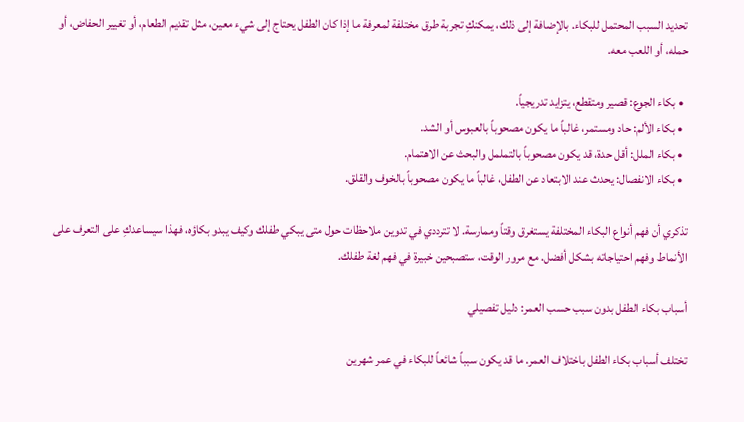تحديد السبب المحتمل للبكاء. بالإضافة إلى ذلك، يمكنكِ تجربة طرق مختلفة لمعرفة ما إذا كان الطفل يحتاج إلى شيء معين، مثل تقديم الطعام، أو تغيير الحفاض، أو حمله، أو اللعب معه.

  • بكاء الجوع: قصير ومتقطع، يتزايد تدريجياً.
  • بكاء الألم: حاد ومستمر، غالباً ما يكون مصحوباً بالعبوس أو الشد.
  • بكاء الملل: أقل حدة، قد يكون مصحوباً بالتململ والبحث عن الاهتمام.
  • بكاء الانفصال: يحدث عند الابتعاد عن الطفل، غالباً ما يكون مصحوباً بالخوف والقلق.

تذكري أن فهم أنواع البكاء المختلفة يستغرق وقتاً وممارسة. لا تترددي في تدوين ملاحظات حول متى يبكي طفلك وكيف يبدو بكاؤه، فهذا سيساعدكِ على التعرف على الأنماط وفهم احتياجاته بشكل أفضل. مع مرور الوقت، ستصبحين خبيرة في فهم لغة طفلك.

أسباب بكاء الطفل بدون سبب حسب العمر: دليل تفصيلي

تختلف أسباب بكاء الطفل باختلاف العمر. ما قد يكون سبباً شائعاً للبكاء في عمر شهرين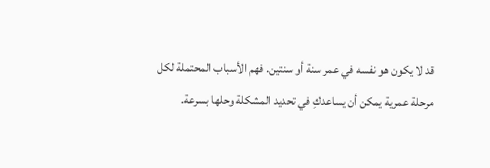قد لا يكون هو نفسه في عمر سنة أو سنتين. فهم الأسباب المحتملة لكل مرحلة عمرية يمكن أن يساعدكِ في تحديد المشكلة وحلها بسرعة.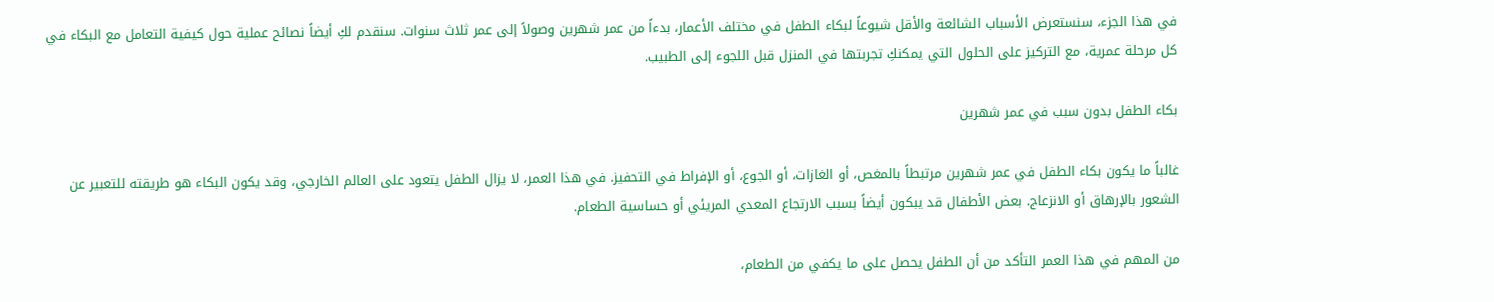في هذا الجزء، سنستعرض الأسباب الشائعة والأقل شيوعاً لبكاء الطفل في مختلف الأعمار، بدءاً من عمر شهرين وصولاً إلى عمر ثلاث سنوات. سنقدم لكِ أيضاً نصائح عملية حول كيفية التعامل مع البكاء في كل مرحلة عمرية، مع التركيز على الحلول التي يمكنكِ تجربتها في المنزل قبل اللجوء إلى الطبيب.

بكاء الطفل بدون سبب في عمر شهرين

غالباً ما يكون بكاء الطفل في عمر شهرين مرتبطاً بالمغص، أو الغازات، أو الجوع، أو الإفراط في التحفيز. في هذا العمر، لا يزال الطفل يتعود على العالم الخارجي، وقد يكون البكاء هو طريقته للتعبير عن الشعور بالإرهاق أو الانزعاج. بعض الأطفال قد يبكون أيضاً بسبب الارتجاع المعدي المريئي أو حساسية الطعام.

من المهم في هذا العمر التأكد من أن الطفل يحصل على ما يكفي من الطعام،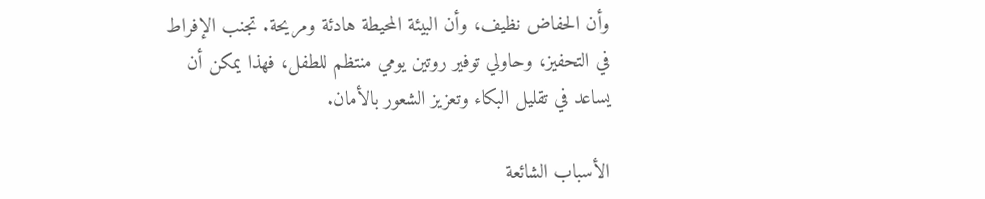وأن الحفاض نظيف، وأن البيئة المحيطة هادئة ومريحة. تجنب الإفراط في التحفيز، وحاولي توفير روتين يومي منتظم للطفل، فهذا يمكن أن يساعد في تقليل البكاء وتعزيز الشعور بالأمان.

الأسباب الشائعة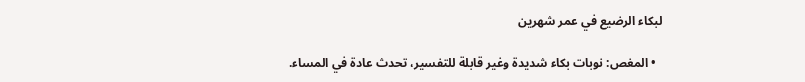لبكاء الرضيع في عمر شهرين

  • المغص: نوبات بكاء شديدة وغير قابلة للتفسير، تحدث عادة في المساء.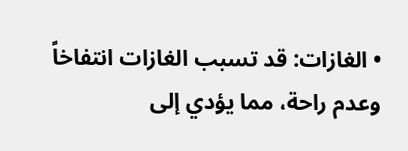• الغازات: قد تسبب الغازات انتفاخاً وعدم راحة، مما يؤدي إلى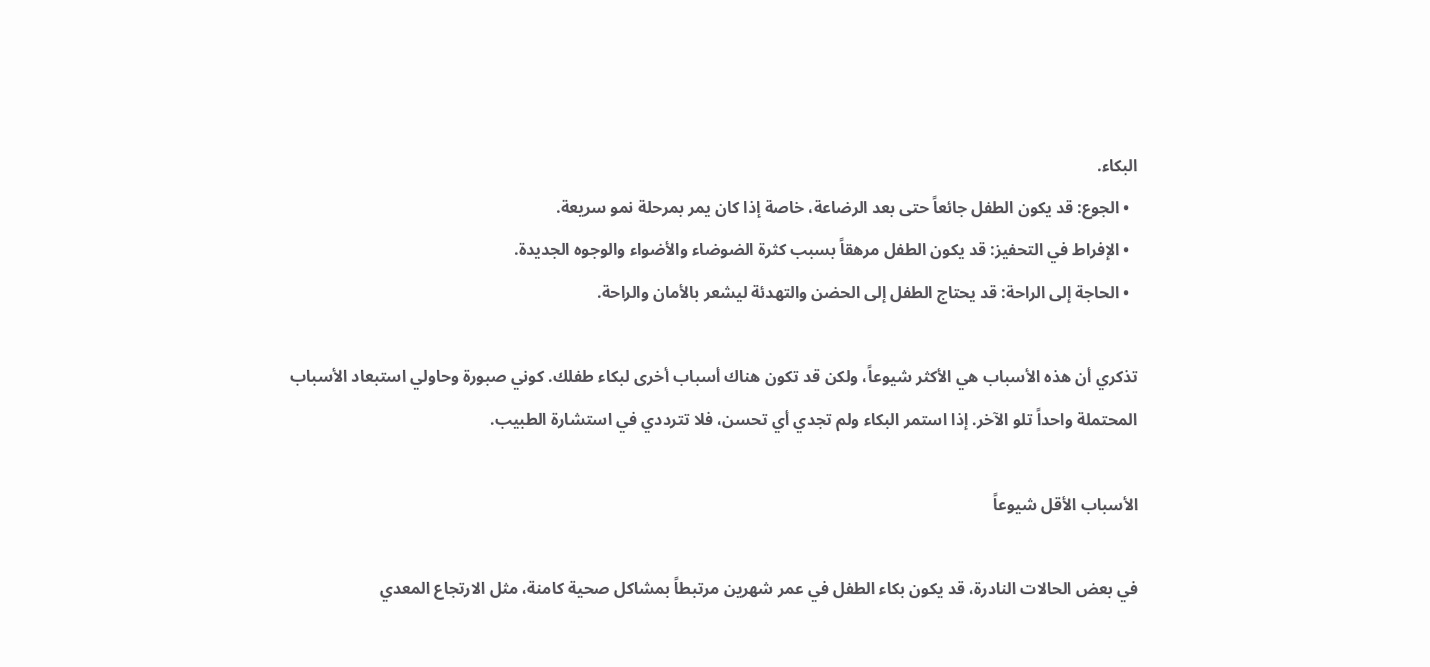البكاء.
  • الجوع: قد يكون الطفل جائعاً حتى بعد الرضاعة، خاصة إذا كان يمر بمرحلة نمو سريعة.
  • الإفراط في التحفيز: قد يكون الطفل مرهقاً بسبب كثرة الضوضاء والأضواء والوجوه الجديدة.
  • الحاجة إلى الراحة: قد يحتاج الطفل إلى الحضن والتهدئة ليشعر بالأمان والراحة.

تذكري أن هذه الأسباب هي الأكثر شيوعاً، ولكن قد تكون هناك أسباب أخرى لبكاء طفلك. كوني صبورة وحاولي استبعاد الأسباب المحتملة واحداً تلو الآخر. إذا استمر البكاء ولم تجدي أي تحسن، فلا تترددي في استشارة الطبيب.

الأسباب الأقل شيوعاً

في بعض الحالات النادرة، قد يكون بكاء الطفل في عمر شهرين مرتبطاً بمشاكل صحية كامنة، مثل الارتجاع المعدي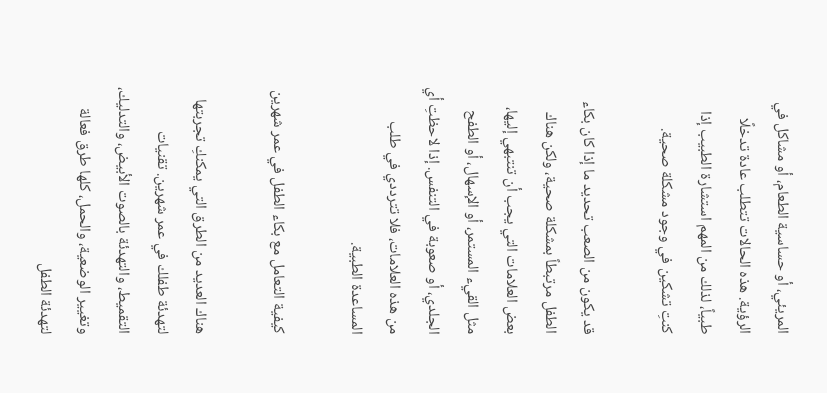المريئي، أو حساسية الطعام، أو مشاكل في الرؤية. هذه الحالات تتطلب عادة تدخلًا طبياً، لذلك من المهم استشارة الطبيب إذا كنتِ تشكين في وجود مشكلة صحية.

قد يكون من الصعب تحديد ما إذا كان بكاء الطفل مرتبطاً بمشكلة صحية، ولكن هناك بعض العلامات التي يجب أن تنتبهي إليها، مثل القيء المستمر، أو الإسهال، أو الطفح الجلدي، أو صعوبة في التنفس. إذا لاحظتِ أي من هذه العلامات، فلا تترددي في طلب المساعدة الطبية.

كيفية التعامل مع بكاء الطفل في عمر شهرين

هناك العديد من الطرق التي يمكنكِ تجربتها لتهدئة طفلك في عمر شهرين. تقنيات التقميط، والتهدئة بالصوت الأبيض، والتدليك، وتغيير الوضعية، والحمل، كلها طرق فعالة لتهدئة الطفل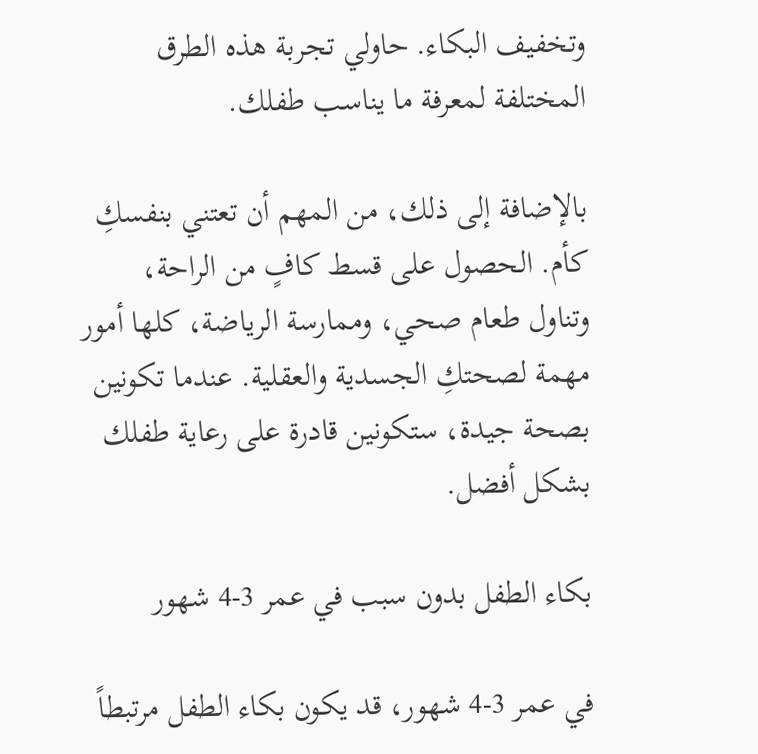وتخفيف البكاء. حاولي تجربة هذه الطرق المختلفة لمعرفة ما يناسب طفلك.

بالإضافة إلى ذلك، من المهم أن تعتني بنفسكِ كأم. الحصول على قسط كافٍ من الراحة، وتناول طعام صحي، وممارسة الرياضة، كلها أمور مهمة لصحتكِ الجسدية والعقلية. عندما تكونين بصحة جيدة، ستكونين قادرة على رعاية طفلك بشكل أفضل.

بكاء الطفل بدون سبب في عمر 3-4 شهور

في عمر 3-4 شهور، قد يكون بكاء الطفل مرتبطاً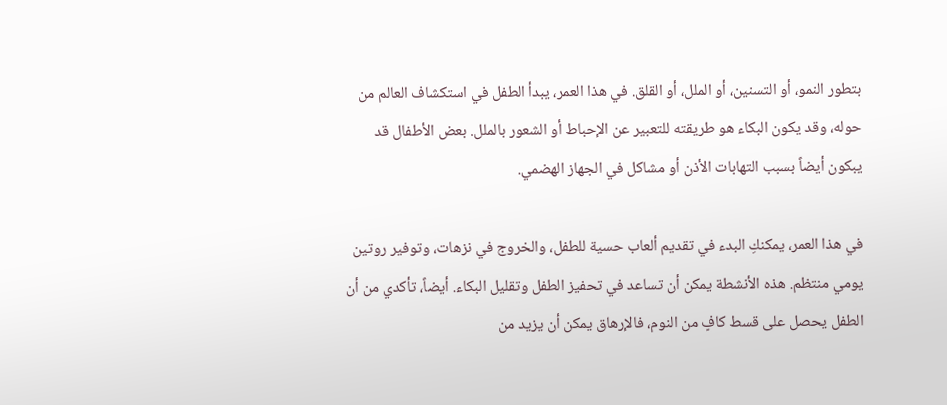بتطور النمو، أو التسنين، أو الملل، أو القلق. في هذا العمر، يبدأ الطفل في استكشاف العالم من حوله، وقد يكون البكاء هو طريقته للتعبير عن الإحباط أو الشعور بالملل. بعض الأطفال قد يبكون أيضاً بسبب التهابات الأذن أو مشاكل في الجهاز الهضمي.

في هذا العمر، يمكنكِ البدء في تقديم ألعاب حسية للطفل، والخروج في نزهات، وتوفير روتين يومي منتظم. هذه الأنشطة يمكن أن تساعد في تحفيز الطفل وتقليل البكاء. أيضاً، تأكدي من أن الطفل يحصل على قسط كافٍ من النوم، فالإرهاق يمكن أن يزيد من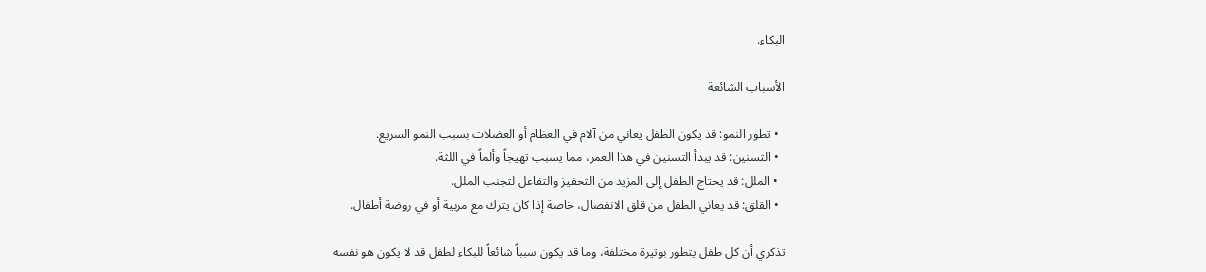البكاء.

الأسباب الشائعة

  • تطور النمو: قد يكون الطفل يعاني من آلام في العظام أو العضلات بسبب النمو السريع.
  • التسنين: قد يبدأ التسنين في هذا العمر، مما يسبب تهيجاً وألماً في اللثة.
  • الملل: قد يحتاج الطفل إلى المزيد من التحفيز والتفاعل لتجنب الملل.
  • القلق: قد يعاني الطفل من قلق الانفصال، خاصة إذا كان يترك مع مربية أو في روضة أطفال.

تذكري أن كل طفل يتطور بوتيرة مختلفة، وما قد يكون سبباً شائعاً للبكاء لطفل قد لا يكون هو نفسه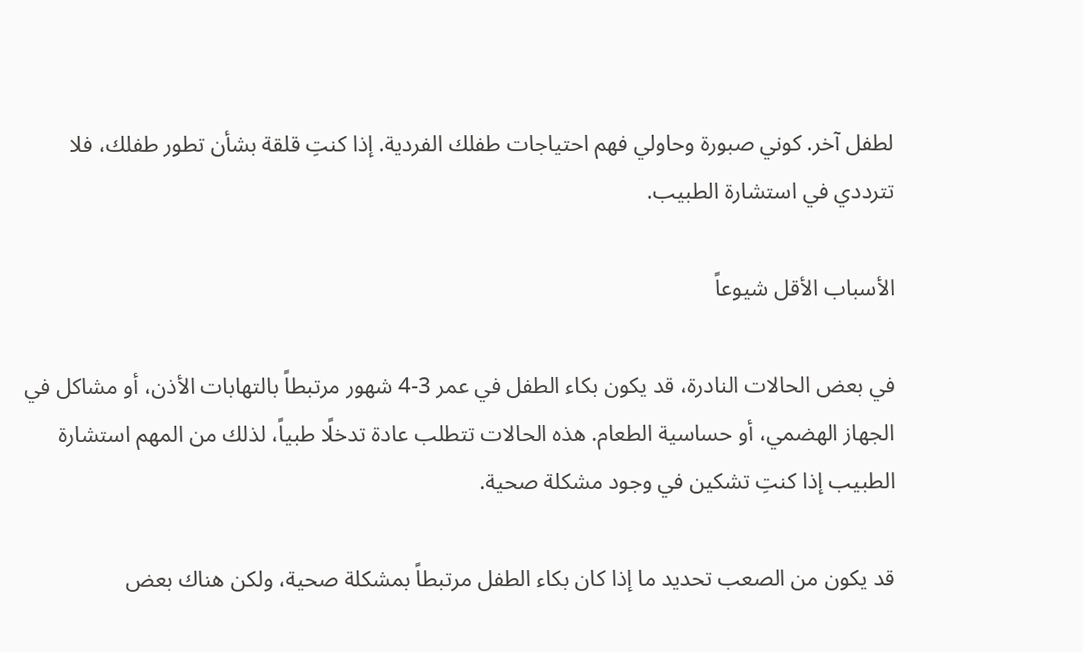لطفل آخر. كوني صبورة وحاولي فهم احتياجات طفلك الفردية. إذا كنتِ قلقة بشأن تطور طفلك، فلا تترددي في استشارة الطبيب.

الأسباب الأقل شيوعاً

في بعض الحالات النادرة، قد يكون بكاء الطفل في عمر 3-4 شهور مرتبطاً بالتهابات الأذن، أو مشاكل في الجهاز الهضمي، أو حساسية الطعام. هذه الحالات تتطلب عادة تدخلًا طبياً، لذلك من المهم استشارة الطبيب إذا كنتِ تشكين في وجود مشكلة صحية.

قد يكون من الصعب تحديد ما إذا كان بكاء الطفل مرتبطاً بمشكلة صحية، ولكن هناك بعض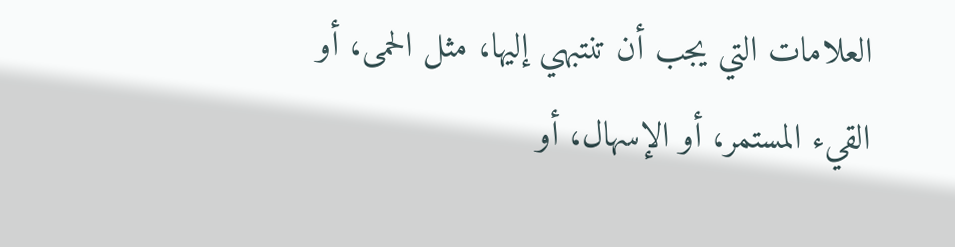العلامات التي يجب أن تنتبهي إليها، مثل الحمى، أو القيء المستمر، أو الإسهال، أو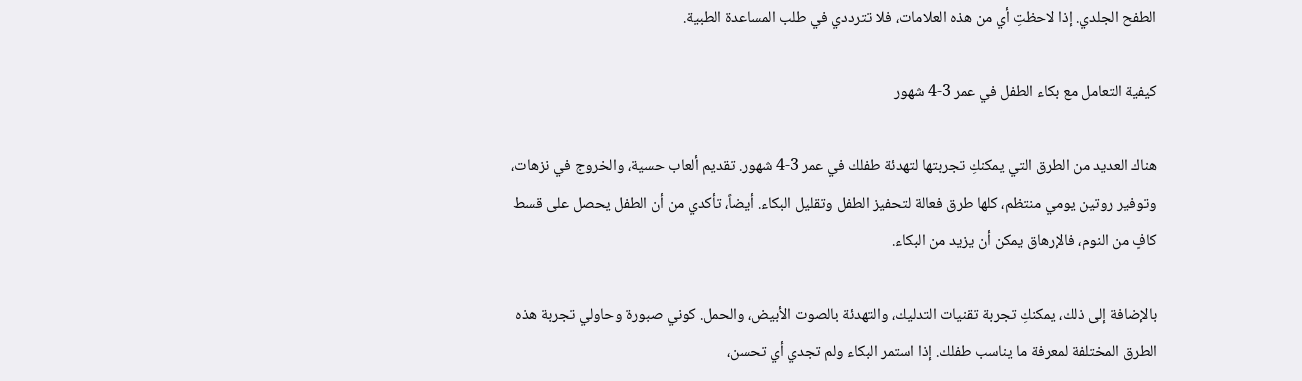الطفح الجلدي. إذا لاحظتِ أي من هذه العلامات، فلا تترددي في طلب المساعدة الطبية.

كيفية التعامل مع بكاء الطفل في عمر 3-4 شهور

هناك العديد من الطرق التي يمكنكِ تجربتها لتهدئة طفلك في عمر 3-4 شهور. تقديم ألعاب حسية، والخروج في نزهات، وتوفير روتين يومي منتظم، كلها طرق فعالة لتحفيز الطفل وتقليل البكاء. أيضاً، تأكدي من أن الطفل يحصل على قسط كافٍ من النوم، فالإرهاق يمكن أن يزيد من البكاء.

بالإضافة إلى ذلك، يمكنكِ تجربة تقنيات التدليك، والتهدئة بالصوت الأبيض، والحمل. كوني صبورة وحاولي تجربة هذه الطرق المختلفة لمعرفة ما يناسب طفلك. إذا استمر البكاء ولم تجدي أي تحسن،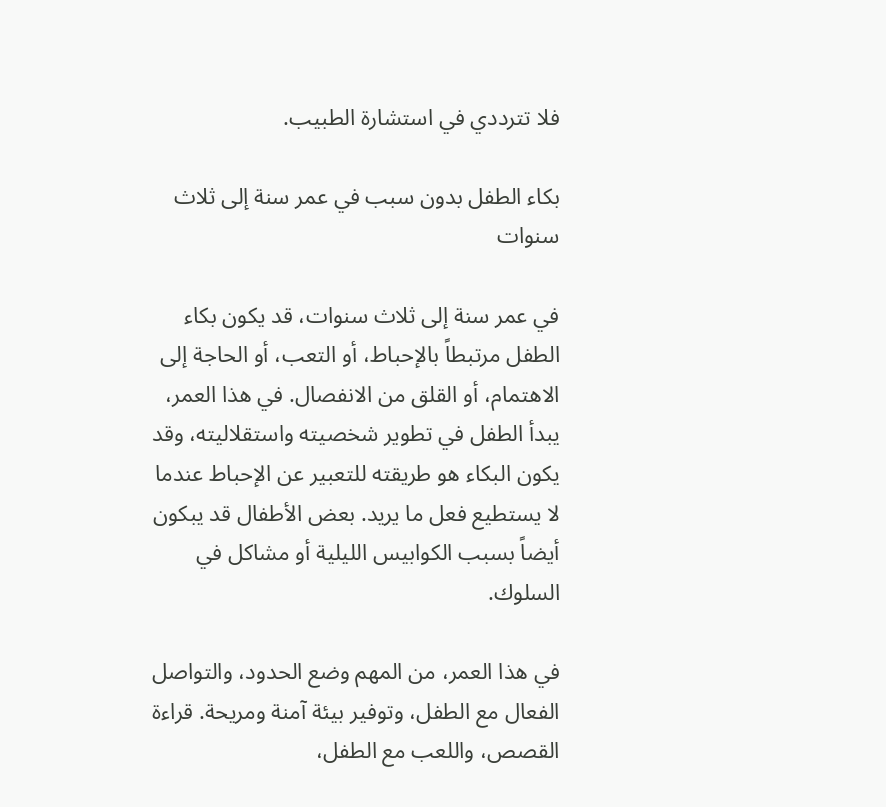فلا تترددي في استشارة الطبيب.

بكاء الطفل بدون سبب في عمر سنة إلى ثلاث سنوات

في عمر سنة إلى ثلاث سنوات، قد يكون بكاء الطفل مرتبطاً بالإحباط، أو التعب، أو الحاجة إلى الاهتمام، أو القلق من الانفصال. في هذا العمر، يبدأ الطفل في تطوير شخصيته واستقلاليته، وقد يكون البكاء هو طريقته للتعبير عن الإحباط عندما لا يستطيع فعل ما يريد. بعض الأطفال قد يبكون أيضاً بسبب الكوابيس الليلية أو مشاكل في السلوك.

في هذا العمر، من المهم وضع الحدود، والتواصل الفعال مع الطفل، وتوفير بيئة آمنة ومريحة. قراءة القصص، واللعب مع الطفل،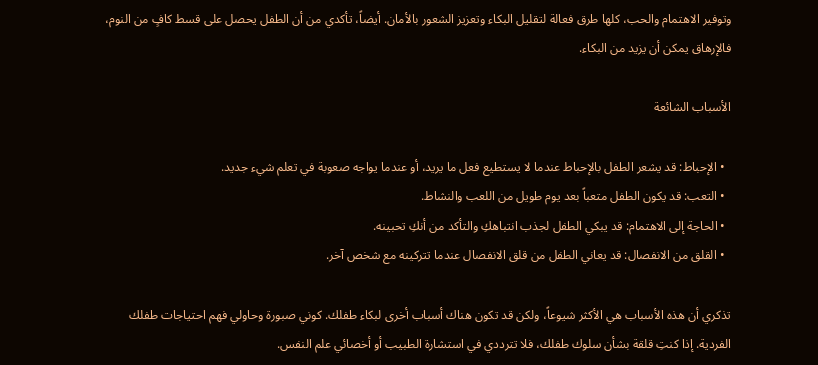وتوفير الاهتمام والحب، كلها طرق فعالة لتقليل البكاء وتعزيز الشعور بالأمان. أيضاً، تأكدي من أن الطفل يحصل على قسط كافٍ من النوم، فالإرهاق يمكن أن يزيد من البكاء.

الأسباب الشائعة

  • الإحباط: قد يشعر الطفل بالإحباط عندما لا يستطيع فعل ما يريد، أو عندما يواجه صعوبة في تعلم شيء جديد.
  • التعب: قد يكون الطفل متعباً بعد يوم طويل من اللعب والنشاط.
  • الحاجة إلى الاهتمام: قد يبكي الطفل لجذب انتباهكِ والتأكد من أنكِ تحبينه.
  • القلق من الانفصال: قد يعاني الطفل من قلق الانفصال عندما تتركينه مع شخص آخر.

تذكري أن هذه الأسباب هي الأكثر شيوعاً، ولكن قد تكون هناك أسباب أخرى لبكاء طفلك. كوني صبورة وحاولي فهم احتياجات طفلك الفردية. إذا كنتِ قلقة بشأن سلوك طفلك، فلا تترددي في استشارة الطبيب أو أخصائي علم النفس.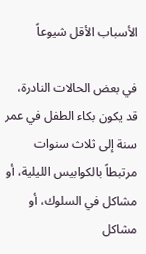الأسباب الأقل شيوعاً

في بعض الحالات النادرة، قد يكون بكاء الطفل في عمر سنة إلى ثلاث سنوات مرتبطاً بالكوابيس الليلية، أو مشاكل في السلوك، أو مشاكل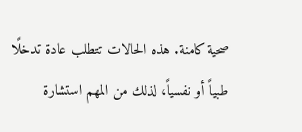صحية كامنة. هذه الحالات تتطلب عادة تدخلًا طبياً أو نفسياً، لذلك من المهم استشارة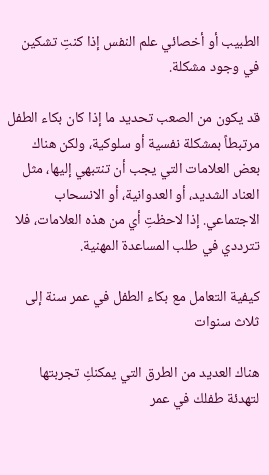الطبيب أو أخصائي علم النفس إذا كنتِ تشكين في وجود مشكلة.

قد يكون من الصعب تحديد ما إذا كان بكاء الطفل مرتبطاً بمشكلة نفسية أو سلوكية، ولكن هناك بعض العلامات التي يجب أن تنتبهي إليها، مثل العناد الشديد، أو العدوانية، أو الانسحاب الاجتماعي. إذا لاحظتِ أي من هذه العلامات، فلا تترددي في طلب المساعدة المهنية.

كيفية التعامل مع بكاء الطفل في عمر سنة إلى ثلاث سنوات

هناك العديد من الطرق التي يمكنكِ تجربتها لتهدئة طفلك في عمر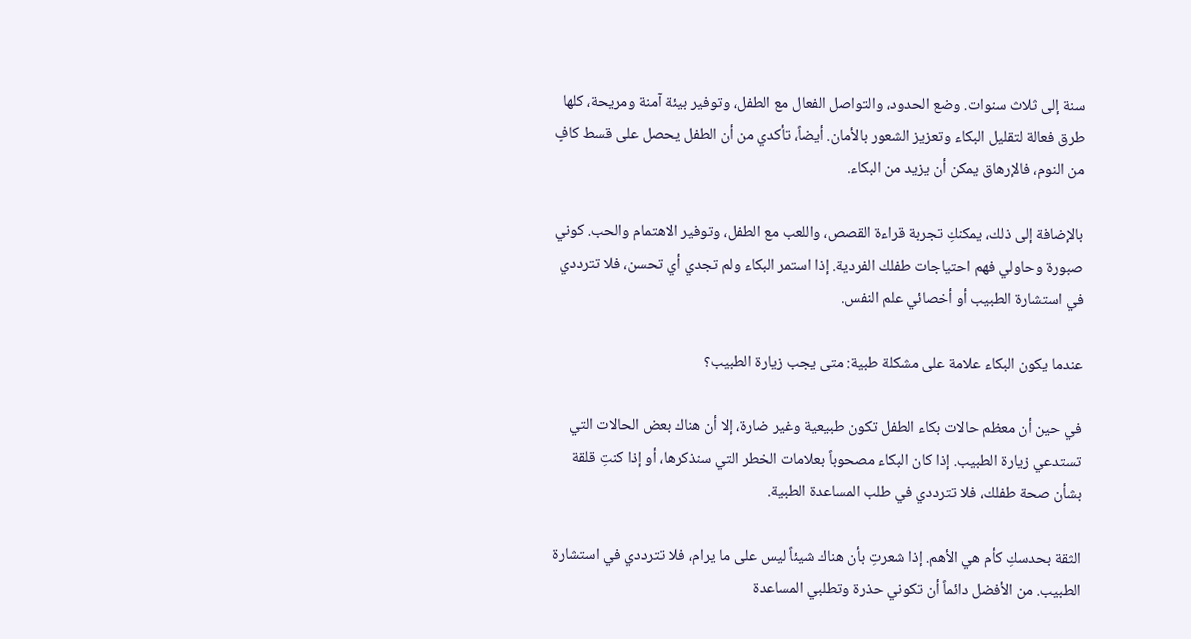سنة إلى ثلاث سنوات. وضع الحدود، والتواصل الفعال مع الطفل، وتوفير بيئة آمنة ومريحة، كلها طرق فعالة لتقليل البكاء وتعزيز الشعور بالأمان. أيضاً، تأكدي من أن الطفل يحصل على قسط كافٍ من النوم، فالإرهاق يمكن أن يزيد من البكاء.

بالإضافة إلى ذلك، يمكنكِ تجربة قراءة القصص، واللعب مع الطفل، وتوفير الاهتمام والحب. كوني صبورة وحاولي فهم احتياجات طفلك الفردية. إذا استمر البكاء ولم تجدي أي تحسن، فلا تترددي في استشارة الطبيب أو أخصائي علم النفس.

عندما يكون البكاء علامة على مشكلة طبية: متى يجب زيارة الطبيب؟

في حين أن معظم حالات بكاء الطفل تكون طبيعية وغير ضارة، إلا أن هناك بعض الحالات التي تستدعي زيارة الطبيب. إذا كان البكاء مصحوباً بعلامات الخطر التي سنذكرها، أو إذا كنتِ قلقة بشأن صحة طفلك، فلا تترددي في طلب المساعدة الطبية.

الثقة بحدسكِ كأم هي الأهم. إذا شعرتِ بأن هناك شيئاً ليس على ما يرام، فلا تترددي في استشارة الطبيب. من الأفضل دائماً أن تكوني حذرة وتطلبي المساعدة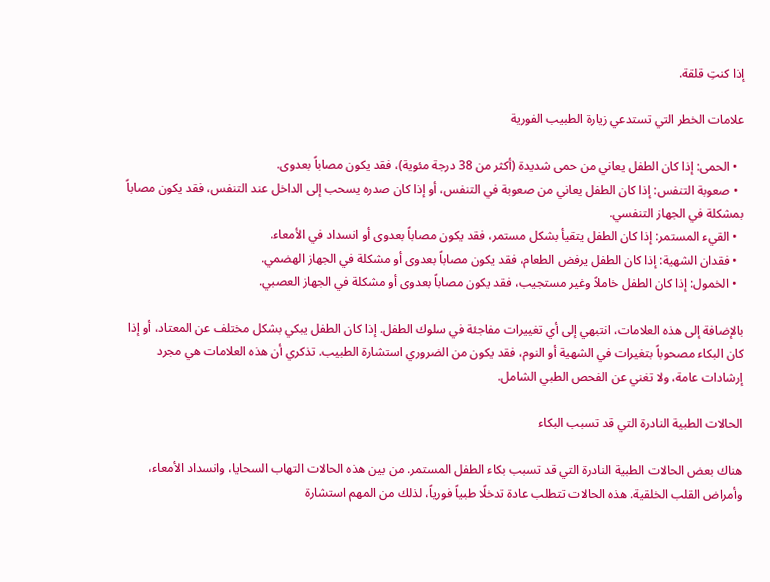إذا كنتِ قلقة.

علامات الخطر التي تستدعي زيارة الطبيب الفورية

  • الحمى: إذا كان الطفل يعاني من حمى شديدة (أكثر من 38 درجة مئوية)، فقد يكون مصاباً بعدوى.
  • صعوبة التنفس: إذا كان الطفل يعاني من صعوبة في التنفس، أو إذا كان صدره يسحب إلى الداخل عند التنفس، فقد يكون مصاباً بمشكلة في الجهاز التنفسي.
  • القيء المستمر: إذا كان الطفل يتقيأ بشكل مستمر، فقد يكون مصاباً بعدوى أو انسداد في الأمعاء.
  • فقدان الشهية: إذا كان الطفل يرفض الطعام، فقد يكون مصاباً بعدوى أو مشكلة في الجهاز الهضمي.
  • الخمول: إذا كان الطفل خاملاً وغير مستجيب، فقد يكون مصاباً بعدوى أو مشكلة في الجهاز العصبي.

بالإضافة إلى هذه العلامات، انتبهي إلى أي تغييرات مفاجئة في سلوك الطفل. إذا كان الطفل يبكي بشكل مختلف عن المعتاد، أو إذا كان البكاء مصحوباً بتغيرات في الشهية أو النوم، فقد يكون من الضروري استشارة الطبيب. تذكري أن هذه العلامات هي مجرد إرشادات عامة، ولا تغني عن الفحص الطبي الشامل.

الحالات الطبية النادرة التي قد تسبب البكاء

هناك بعض الحالات الطبية النادرة التي قد تسبب بكاء الطفل المستمر. من بين هذه الحالات التهاب السحايا، وانسداد الأمعاء، وأمراض القلب الخلقية. هذه الحالات تتطلب عادة تدخلًا طبياً فورياً، لذلك من المهم استشارة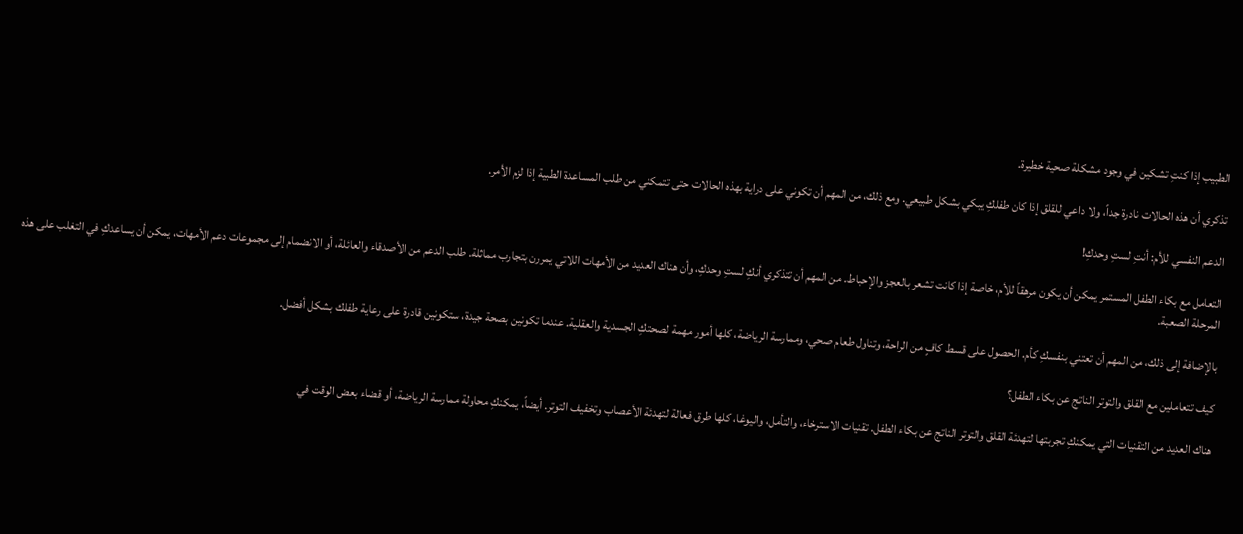الطبيب إذا كنتِ تشكين في وجود مشكلة صحية خطيرة.

تذكري أن هذه الحالات نادرة جداً، ولا داعي للقلق إذا كان طفلكِ يبكي بشكل طبيعي. ومع ذلك، من المهم أن تكوني على دراية بهذه الحالات حتى تتمكني من طلب المساعدة الطبية إذا لزم الأمر.

الدعم النفسي للأم: أنتِ لستِ وحدكِ!

التعامل مع بكاء الطفل المستمر يمكن أن يكون مرهقاً للأم، خاصة إذا كانت تشعر بالعجز والإحباط. من المهم أن تتذكري أنكِ لستِ وحدكِ، وأن هناك العديد من الأمهات اللاتي يمررن بتجارب مماثلة. طلب الدعم من الأصدقاء والعائلة، أو الانضمام إلى مجموعات دعم الأمهات، يمكن أن يساعدكِ في التغلب على هذه المرحلة الصعبة.

بالإضافة إلى ذلك، من المهم أن تعتني بنفسكِ كأم. الحصول على قسط كافٍ من الراحة، وتناول طعام صحي، وممارسة الرياضة، كلها أمور مهمة لصحتكِ الجسدية والعقلية. عندما تكونين بصحة جيدة، ستكونين قادرة على رعاية طفلك بشكل أفضل.

كيف تتعاملين مع القلق والتوتر الناتج عن بكاء الطفل؟

هناك العديد من التقنيات التي يمكنكِ تجربتها لتهدئة القلق والتوتر الناتج عن بكاء الطفل. تقنيات الاسترخاء، والتأمل، واليوغا، كلها طرق فعالة لتهدئة الأعصاب وتخفيف التوتر. أيضاً، يمكنكِ محاولة ممارسة الرياضة، أو قضاء بعض الوقت في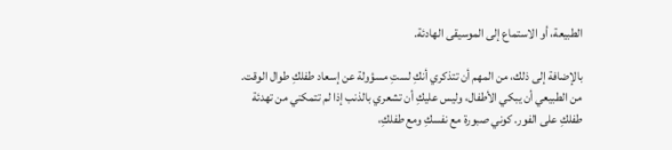الطبيعة، أو الاستماع إلى الموسيقى الهادئة.

بالإضافة إلى ذلك، من المهم أن تتذكري أنكِ لستِ مسؤولة عن إسعاد طفلكِ طوال الوقت. من الطبيعي أن يبكي الأطفال، وليس عليكِ أن تشعري بالذنب إذا لم تتمكني من تهدئة طفلكِ على الفور. كوني صبورة مع نفسكِ ومع طفلكِ،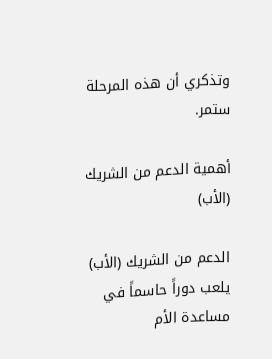وتذكري أن هذه المرحلة ستمر.

أهمية الدعم من الشريك (الأب)

الدعم من الشريك (الأب) يلعب دوراً حاسماً في مساعدة الأم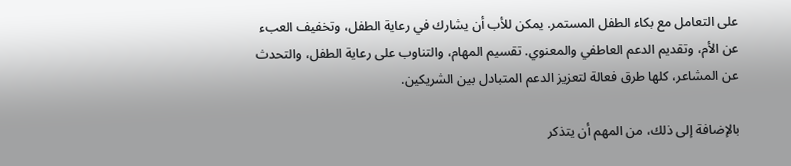على التعامل مع بكاء الطفل المستمر. يمكن للأب أن يشارك في رعاية الطفل، وتخفيف العبء عن الأم، وتقديم الدعم العاطفي والمعنوي. تقسيم المهام، والتناوب على رعاية الطفل، والتحدث عن المشاعر، كلها طرق فعالة لتعزيز الدعم المتبادل بين الشريكين.

بالإضافة إلى ذلك، من المهم أن يتذكر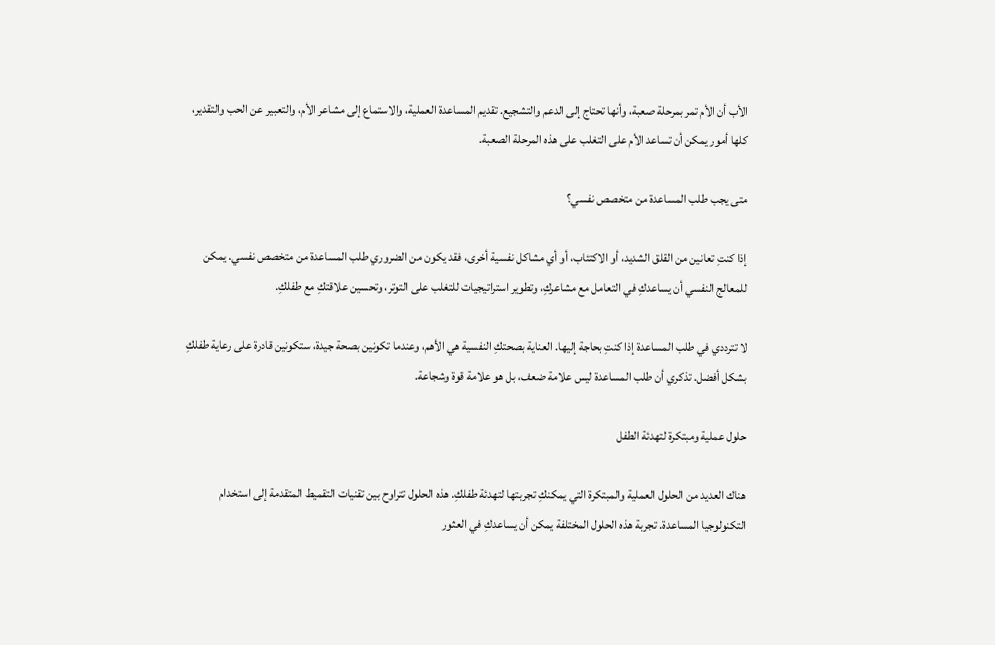الأب أن الأم تمر بمرحلة صعبة، وأنها تحتاج إلى الدعم والتشجيع. تقديم المساعدة العملية، والاستماع إلى مشاعر الأم، والتعبير عن الحب والتقدير، كلها أمور يمكن أن تساعد الأم على التغلب على هذه المرحلة الصعبة.

متى يجب طلب المساعدة من متخصص نفسي؟

إذا كنتِ تعانين من القلق الشديد، أو الاكتئاب، أو أي مشاكل نفسية أخرى، فقد يكون من الضروري طلب المساعدة من متخصص نفسي. يمكن للمعالج النفسي أن يساعدكِ في التعامل مع مشاعركِ، وتطوير استراتيجيات للتغلب على التوتر، وتحسين علاقتكِ مع طفلكِ.

لا تترددي في طلب المساعدة إذا كنتِ بحاجة إليها. العناية بصحتكِ النفسية هي الأهم، وعندما تكونين بصحة جيدة، ستكونين قادرة على رعاية طفلكِ بشكل أفضل. تذكري أن طلب المساعدة ليس علامة ضعف، بل هو علامة قوة وشجاعة.

حلول عملية ومبتكرة لتهدئة الطفل

هناك العديد من الحلول العملية والمبتكرة التي يمكنكِ تجربتها لتهدئة طفلكِ. هذه الحلول تتراوح بين تقنيات التقميط المتقدمة إلى استخدام التكنولوجيا المساعدة. تجربة هذه الحلول المختلفة يمكن أن يساعدكِ في العثور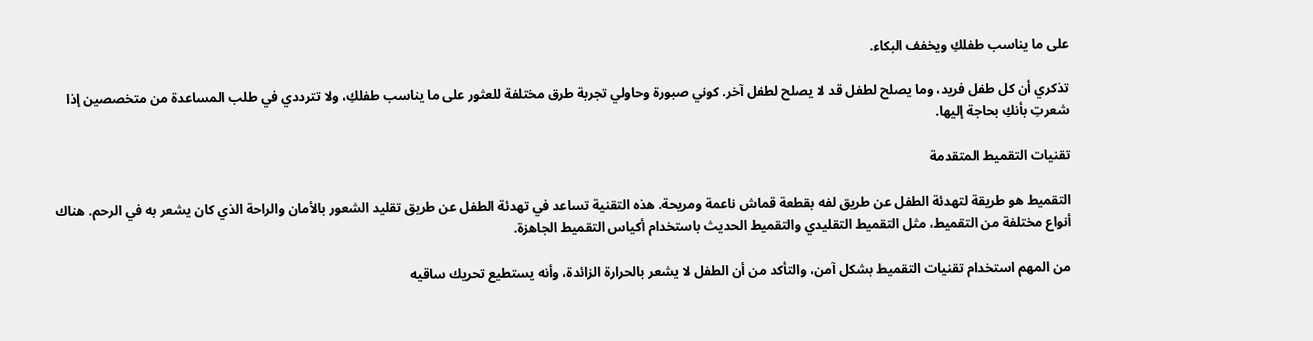على ما يناسب طفلكِ ويخفف البكاء.

تذكري أن كل طفل فريد، وما يصلح لطفل قد لا يصلح لطفل آخر. كوني صبورة وحاولي تجربة طرق مختلفة للعثور على ما يناسب طفلكِ، ولا تترددي في طلب المساعدة من متخصصين إذا شعرتِ بأنكِ بحاجة إليها.

تقنيات التقميط المتقدمة

التقميط هو طريقة لتهدئة الطفل عن طريق لفه بقطعة قماش ناعمة ومريحة. هذه التقنية تساعد في تهدئة الطفل عن طريق تقليد الشعور بالأمان والراحة الذي كان يشعر به في الرحم. هناك أنواع مختلفة من التقميط، مثل التقميط التقليدي والتقميط الحديث باستخدام أكياس التقميط الجاهزة.

من المهم استخدام تقنيات التقميط بشكل آمن، والتأكد من أن الطفل لا يشعر بالحرارة الزائدة، وأنه يستطيع تحريك ساقيه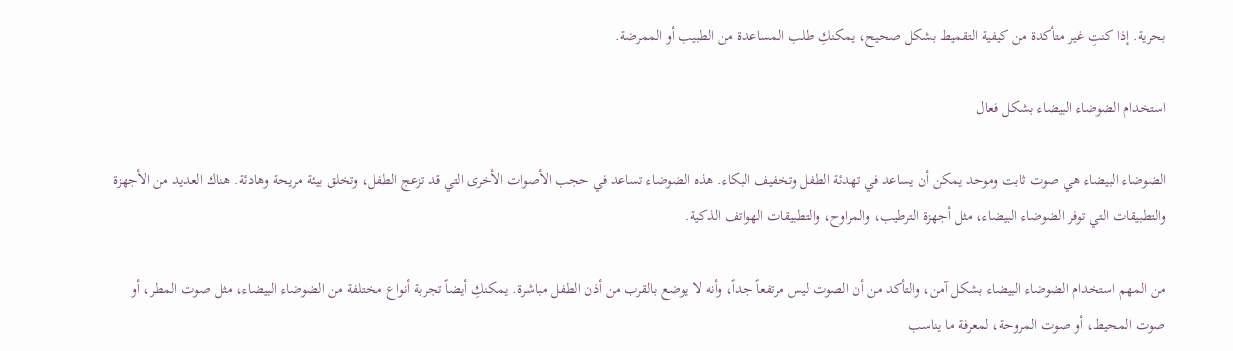بحرية. إذا كنتِ غير متأكدة من كيفية التقميط بشكل صحيح، يمكنكِ طلب المساعدة من الطبيب أو الممرضة.

استخدام الضوضاء البيضاء بشكل فعال

الضوضاء البيضاء هي صوت ثابت وموحد يمكن أن يساعد في تهدئة الطفل وتخفيف البكاء. هذه الضوضاء تساعد في حجب الأصوات الأخرى التي قد تزعج الطفل، وتخلق بيئة مريحة وهادئة. هناك العديد من الأجهزة والتطبيقات التي توفر الضوضاء البيضاء، مثل أجهزة الترطيب، والمراوح، والتطبيقات الهواتف الذكية.

من المهم استخدام الضوضاء البيضاء بشكل آمن، والتأكد من أن الصوت ليس مرتفعاً جداً، وأنه لا يوضع بالقرب من أذن الطفل مباشرة. يمكنكِ أيضاً تجربة أنواع مختلفة من الضوضاء البيضاء، مثل صوت المطر، أو صوت المحيط، أو صوت المروحة، لمعرفة ما يناسب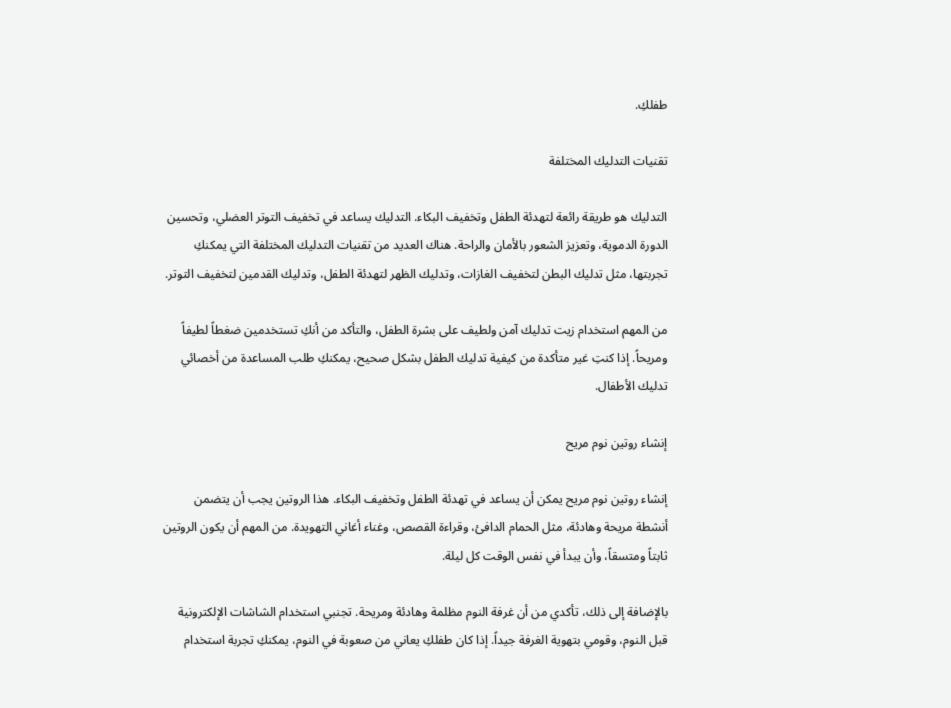طفلكِ.

تقنيات التدليك المختلفة

التدليك هو طريقة رائعة لتهدئة الطفل وتخفيف البكاء. التدليك يساعد في تخفيف التوتر العضلي، وتحسين الدورة الدموية، وتعزيز الشعور بالأمان والراحة. هناك العديد من تقنيات التدليك المختلفة التي يمكنكِ تجربتها، مثل تدليك البطن لتخفيف الغازات، وتدليك الظهر لتهدئة الطفل، وتدليك القدمين لتخفيف التوتر.

من المهم استخدام زيت تدليك آمن ولطيف على بشرة الطفل، والتأكد من أنكِ تستخدمين ضغطاً لطيفاً ومريحاً. إذا كنتِ غير متأكدة من كيفية تدليك الطفل بشكل صحيح، يمكنكِ طلب المساعدة من أخصائي تدليك الأطفال.

إنشاء روتين نوم مريح

إنشاء روتين نوم مريح يمكن أن يساعد في تهدئة الطفل وتخفيف البكاء. هذا الروتين يجب أن يتضمن أنشطة مريحة وهادئة، مثل الحمام الدافئ، وقراءة القصص، وغناء أغاني التهويدة. من المهم أن يكون الروتين ثابتاً ومتسقاً، وأن يبدأ في نفس الوقت كل ليلة.

بالإضافة إلى ذلك، تأكدي من أن غرفة النوم مظلمة وهادئة ومريحة. تجنبي استخدام الشاشات الإلكترونية قبل النوم، وقومي بتهوية الغرفة جيداً. إذا كان طفلكِ يعاني من صعوبة في النوم، يمكنكِ تجربة استخدام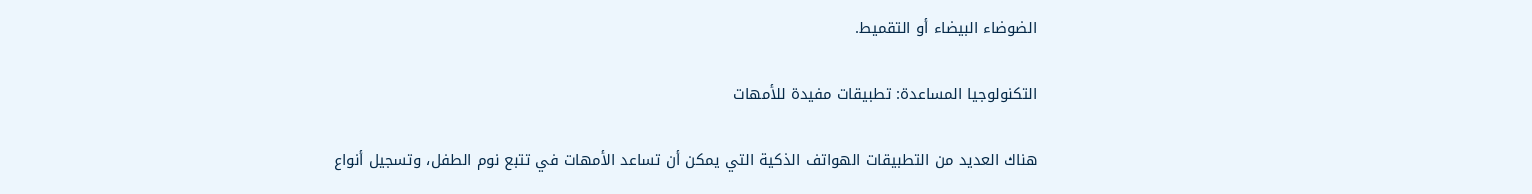الضوضاء البيضاء أو التقميط.

التكنولوجيا المساعدة: تطبيقات مفيدة للأمهات

هناك العديد من التطبيقات الهواتف الذكية التي يمكن أن تساعد الأمهات في تتبع نوم الطفل، وتسجيل أنواع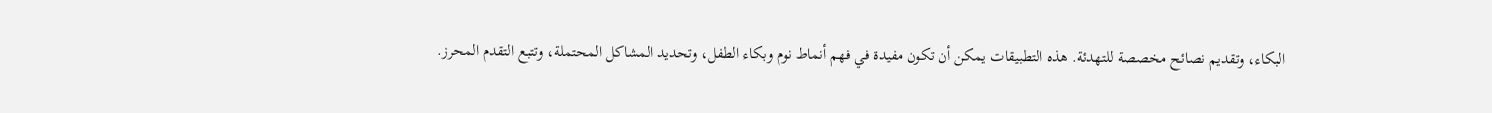البكاء، وتقديم نصائح مخصصة للتهدئة. هذه التطبيقات يمكن أن تكون مفيدة في فهم أنماط نوم وبكاء الطفل، وتحديد المشاكل المحتملة، وتتبع التقدم المحرز.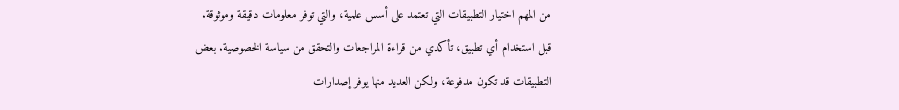من المهم اختيار التطبيقات التي تعتمد على أسس علمية، والتي توفر معلومات دقيقة وموثوقة. قبل استخدام أي تطبيق، تأكدي من قراءة المراجعات والتحقق من سياسة الخصوصية. بعض التطبيقات قد تكون مدفوعة، ولكن العديد منها يوفر إصدارات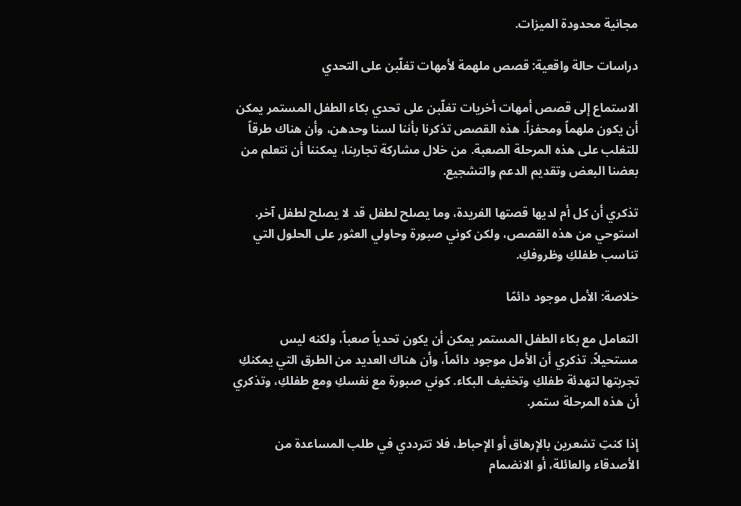مجانية محدودة الميزات.

دراسات حالة واقعية: قصص ملهمة لأمهات تغلّبن على التحدي

الاستماع إلى قصص أمهات أخريات تغلّبن على تحدي بكاء الطفل المستمر يمكن أن يكون ملهماً ومحفزاً. هذه القصص تذكرنا بأننا لسنا وحدهن، وأن هناك طرقاً للتغلب على هذه المرحلة الصعبة. من خلال مشاركة تجاربنا، يمكننا أن نتعلم من بعضنا البعض وتقديم الدعم والتشجيع.

تذكري أن كل أم لديها قصتها الفريدة، وما يصلح لطفل قد لا يصلح لطفل آخر. استوحي من هذه القصص، ولكن كوني صبورة وحاولي العثور على الحلول التي تناسب طفلكِ وظروفكِ.

خلاصة: الأمل موجود دائمًا

التعامل مع بكاء الطفل المستمر يمكن أن يكون تحدياً صعباً، ولكنه ليس مستحيلاً. تذكري أن الأمل موجود دائماً، وأن هناك العديد من الطرق التي يمكنكِ تجربتها لتهدئة طفلكِ وتخفيف البكاء. كوني صبورة مع نفسكِ ومع طفلكِ، وتذكري أن هذه المرحلة ستمر.

إذا كنتِ تشعرين بالإرهاق أو الإحباط، فلا تترددي في طلب المساعدة من الأصدقاء والعائلة، أو الانضمام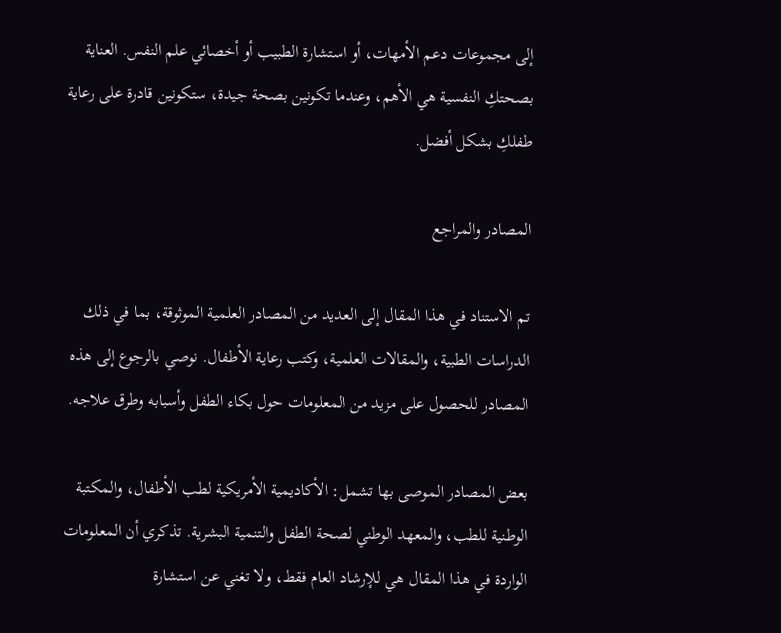إلى مجموعات دعم الأمهات، أو استشارة الطبيب أو أخصائي علم النفس. العناية بصحتكِ النفسية هي الأهم، وعندما تكونين بصحة جيدة، ستكونين قادرة على رعاية طفلكِ بشكل أفضل.

المصادر والمراجع

تم الاستناد في هذا المقال إلى العديد من المصادر العلمية الموثوقة، بما في ذلك الدراسات الطبية، والمقالات العلمية، وكتب رعاية الأطفال. نوصي بالرجوع إلى هذه المصادر للحصول على مزيد من المعلومات حول بكاء الطفل وأسبابه وطرق علاجه.

بعض المصادر الموصى بها تشمل: الأكاديمية الأمريكية لطب الأطفال، والمكتبة الوطنية للطب، والمعهد الوطني لصحة الطفل والتنمية البشرية. تذكري أن المعلومات الواردة في هذا المقال هي للإرشاد العام فقط، ولا تغني عن استشارة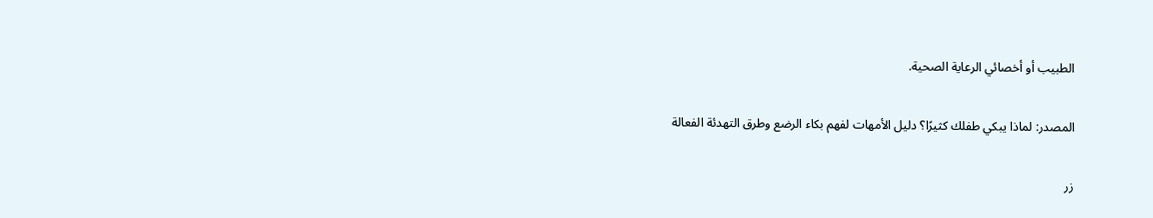الطبيب أو أخصائي الرعاية الصحية.

المصدر: لماذا يبكي طفلك كثيرًا؟ دليل الأمهات لفهم بكاء الرضع وطرق التهدئة الفعالة

زر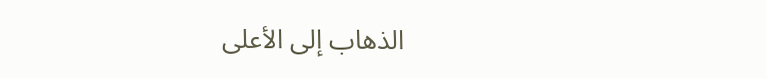الذهاب إلى الأعلى